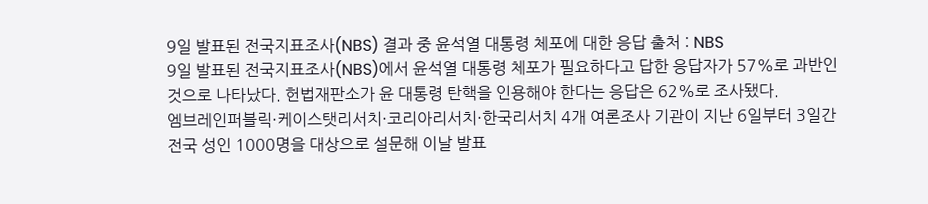9일 발표된 전국지표조사(NBS) 결과 중 윤석열 대통령 체포에 대한 응답 출처 : NBS
9일 발표된 전국지표조사(NBS)에서 윤석열 대통령 체포가 필요하다고 답한 응답자가 57%로 과반인 것으로 나타났다. 헌법재판소가 윤 대통령 탄핵을 인용해야 한다는 응답은 62%로 조사됐다.
엠브레인퍼블릭·케이스탯리서치·코리아리서치·한국리서치 4개 여론조사 기관이 지난 6일부터 3일간 전국 성인 1000명을 대상으로 설문해 이날 발표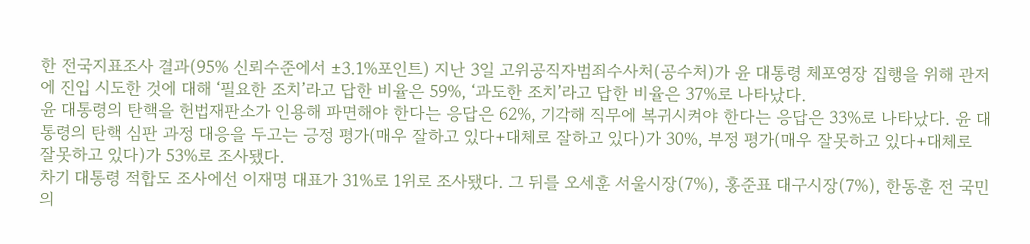한 전국지표조사 결과(95% 신뢰수준에서 ±3.1%포인트) 지난 3일 고위공직자범죄수사처(공수처)가 윤 대통령 체포영장 집행을 위해 관저에 진입 시도한 것에 대해 ‘필요한 조치’라고 답한 비율은 59%, ‘과도한 조치’라고 답한 비율은 37%로 나타났다.
윤 대통령의 탄핵을 헌법재판소가 인용해 파면해야 한다는 응답은 62%, 기각해 직무에 복귀시켜야 한다는 응답은 33%로 나타났다. 윤 대통령의 탄핵 심판 과정 대응을 두고는 긍정 평가(매우 잘하고 있다+대체로 잘하고 있다)가 30%, 부정 평가(매우 잘못하고 있다+대체로 잘못하고 있다)가 53%로 조사됐다.
차기 대통령 적합도 조사에선 이재명 대표가 31%로 1위로 조사됐다. 그 뒤를 오세훈 서울시장(7%), 홍준표 대구시장(7%), 한동훈 전 국민의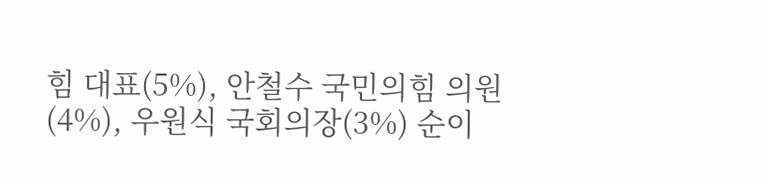힘 대표(5%), 안철수 국민의힘 의원(4%), 우원식 국회의장(3%) 순이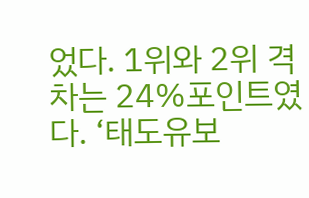었다. 1위와 2위 격차는 24%포인트였다. ‘태도유보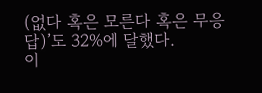(없다 혹은 모른다 혹은 무응답)’도 32%에 달했다.
이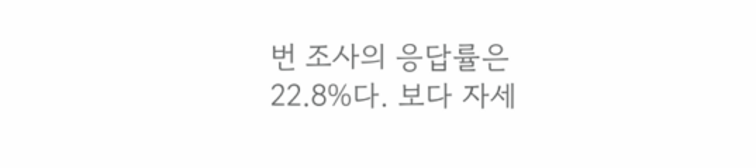번 조사의 응답률은 22.8%다. 보다 자세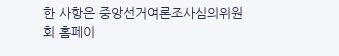한 사항은 중앙선거여론조사심의위원회 홈페이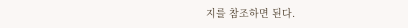지를 참조하면 된다.